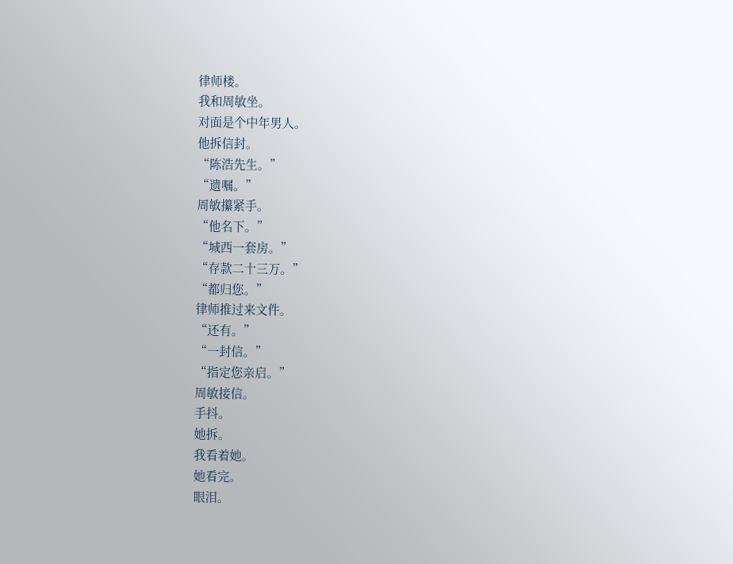律师楼。
我和周敏坐。
对面是个中年男人。
他拆信封。
“陈浩先生。”
“遗嘱。”
周敏攥紧手。
“他名下。”
“城西一套房。”
“存款二十三万。”
“都归您。”
律师推过来文件。
“还有。”
“一封信。”
“指定您亲启。”
周敏接信。
手抖。
她拆。
我看着她。
她看完。
眼泪。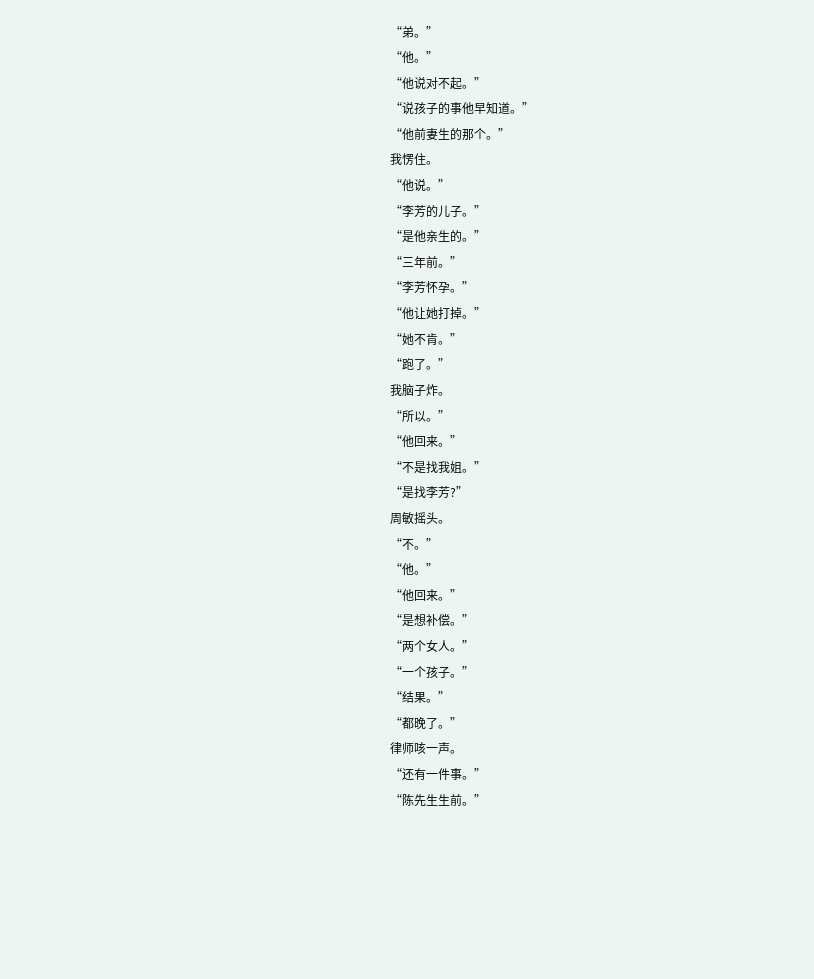“弟。”
“他。”
“他说对不起。”
“说孩子的事他早知道。”
“他前妻生的那个。”
我愣住。
“他说。”
“李芳的儿子。”
“是他亲生的。”
“三年前。”
“李芳怀孕。”
“他让她打掉。”
“她不肯。”
“跑了。”
我脑子炸。
“所以。”
“他回来。”
“不是找我姐。”
“是找李芳?”
周敏摇头。
“不。”
“他。”
“他回来。”
“是想补偿。”
“两个女人。”
“一个孩子。”
“结果。”
“都晚了。”
律师咳一声。
“还有一件事。”
“陈先生生前。”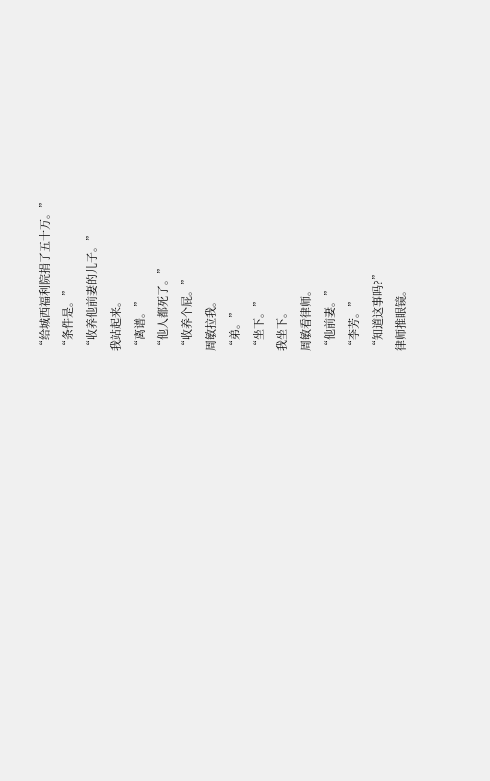“给城西福利院捐了五十万。”
“条件是。”
“收养他前妻的儿子。”
我站起来。
“离谱。”
“他人都死了。”
“收养个屁。”
周敏拉我。
“弟。”
“坐下。”
我坐下。
周敏看律师。
“他前妻。”
“李芳。”
“知道这事吗?”
律师推眼镜。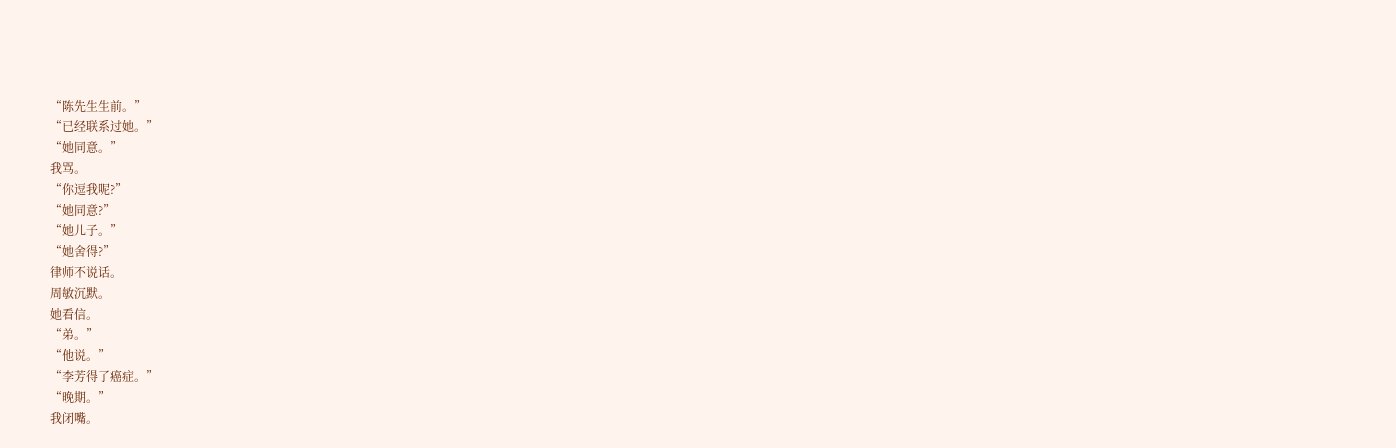“陈先生生前。”
“已经联系过她。”
“她同意。”
我骂。
“你逗我呢?”
“她同意?”
“她儿子。”
“她舍得?”
律师不说话。
周敏沉默。
她看信。
“弟。”
“他说。”
“李芳得了癌症。”
“晚期。”
我闭嘴。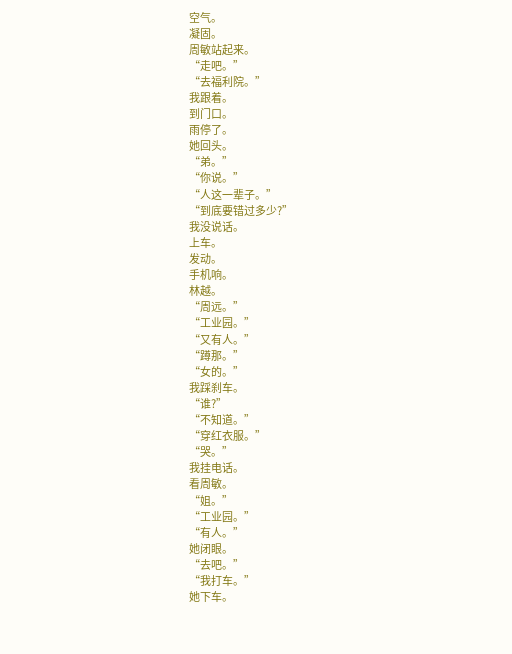空气。
凝固。
周敏站起来。
“走吧。”
“去福利院。”
我跟着。
到门口。
雨停了。
她回头。
“弟。”
“你说。”
“人这一辈子。”
“到底要错过多少?”
我没说话。
上车。
发动。
手机响。
林越。
“周远。”
“工业园。”
“又有人。”
“蹲那。”
“女的。”
我踩刹车。
“谁?”
“不知道。”
“穿红衣服。”
“哭。”
我挂电话。
看周敏。
“姐。”
“工业园。”
“有人。”
她闭眼。
“去吧。”
“我打车。”
她下车。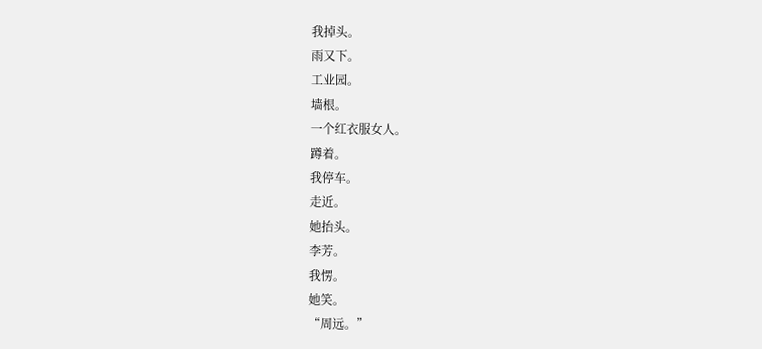我掉头。
雨又下。
工业园。
墙根。
一个红衣服女人。
蹲着。
我停车。
走近。
她抬头。
李芳。
我愣。
她笑。
“周远。”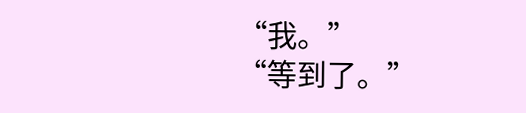“我。”
“等到了。”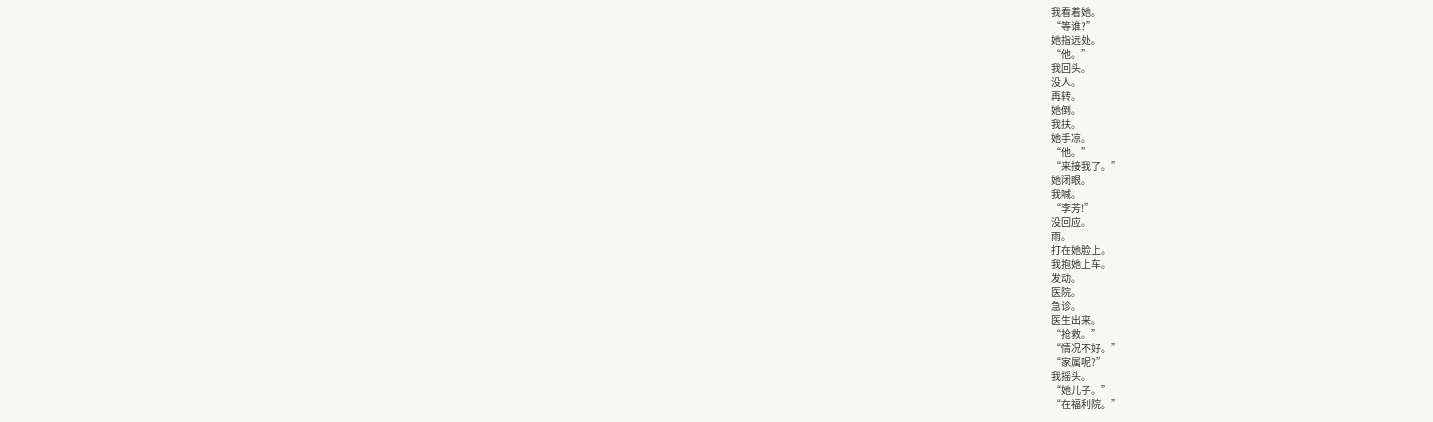我看着她。
“等谁?”
她指远处。
“他。”
我回头。
没人。
再转。
她倒。
我扶。
她手凉。
“他。”
“来接我了。”
她闭眼。
我喊。
“李芳!”
没回应。
雨。
打在她脸上。
我抱她上车。
发动。
医院。
急诊。
医生出来。
“抢救。”
“情况不好。”
“家属呢?”
我摇头。
“她儿子。”
“在福利院。”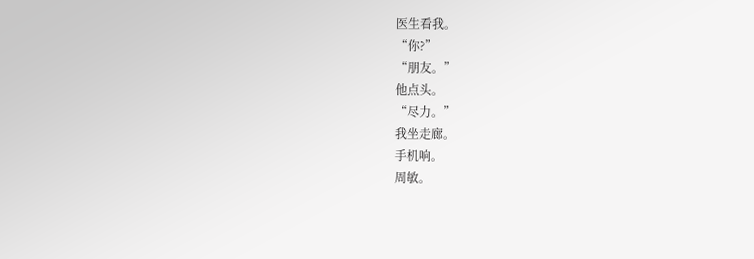医生看我。
“你?”
“朋友。”
他点头。
“尽力。”
我坐走廊。
手机响。
周敏。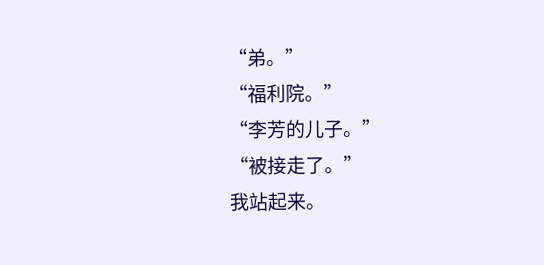“弟。”
“福利院。”
“李芳的儿子。”
“被接走了。”
我站起来。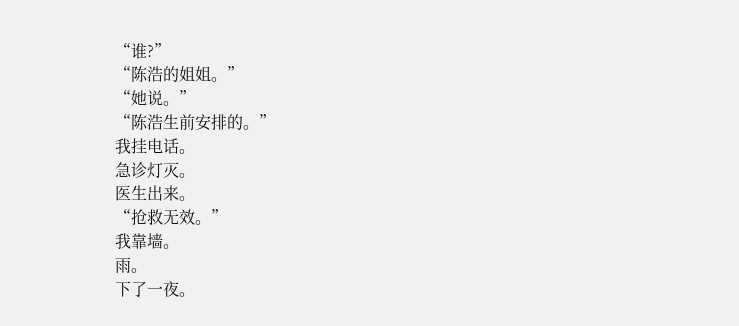“谁?”
“陈浩的姐姐。”
“她说。”
“陈浩生前安排的。”
我挂电话。
急诊灯灭。
医生出来。
“抢救无效。”
我靠墙。
雨。
下了一夜。